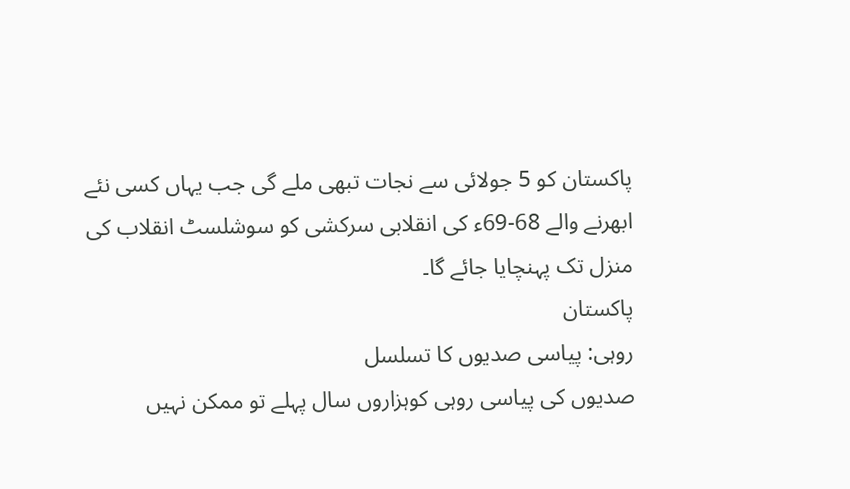پاکستان کو 5 جولائی سے نجات تبھی ملے گی جب یہاں کسی نئے ابھرنے والے 68-69ء کی انقلابی سرکشی کو سوشلسٹ انقلاب کی منزل تک پہنچایا جائے گا۔
پاکستان
روہی: پیاسی صدیوں کا تسلسل
صدیوں کی پیاسی روہی کوہزاروں سال پہلے تو ممکن نہیں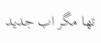تھا مگر اب جدید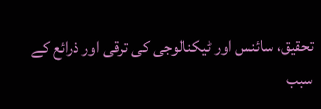تحقیق، سائنس اور ٹیکنالوجی کی ترقی اور ذرائع کے سبب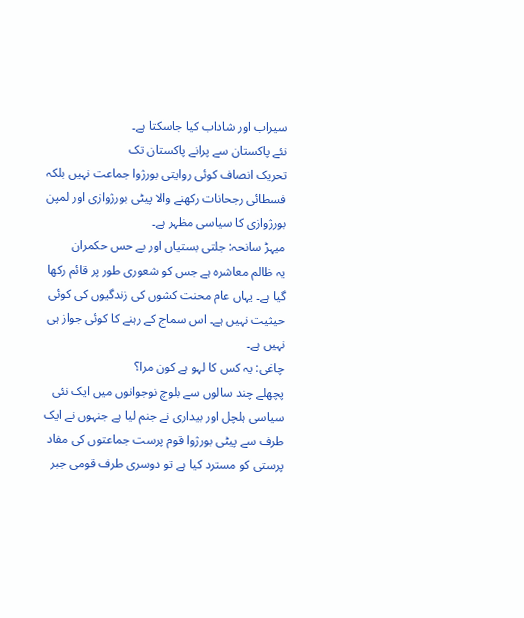سیراب اور شاداب کیا جاسکتا ہے۔
نئے پاکستان سے پرانے پاکستان تک
تحریک انصاف کوئی روایتی بورژوا جماعت نہیں بلکہ فسطائی رجحانات رکھنے والا پیٹی بورژوازی اور لمپن بورژوازی کا سیاسی مظہر ہے۔
میہڑ سانحہ: جلتی بستیاں اور بے حس حکمران
یہ ظالم معاشرہ ہے جس کو شعوری طور پر قائم رکھا گیا ہے۔ یہاں عام محنت کشوں کی زندگیوں کی کوئی حیثیت نہیں ہے۔ اس سماج کے رہنے کا کوئی جواز ہی نہیں ہے۔
چاغی: یہ کس کا لہو ہے کون مرا؟
پچھلے چند سالوں سے بلوچ نوجوانوں میں ایک نئی سیاسی ہلچل اور بیداری نے جنم لیا ہے جنہوں نے ایک طرف سے پیٹی بورژوا قوم پرست جماعتوں کی مفاد پرستی کو مسترد کیا ہے تو دوسری طرف قومی جبر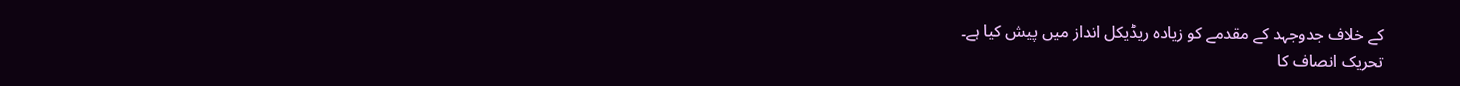کے خلاف جدوجہد کے مقدمے کو زیادہ ریڈیکل انداز میں پیش کیا ہے۔
تحریک انصاف کا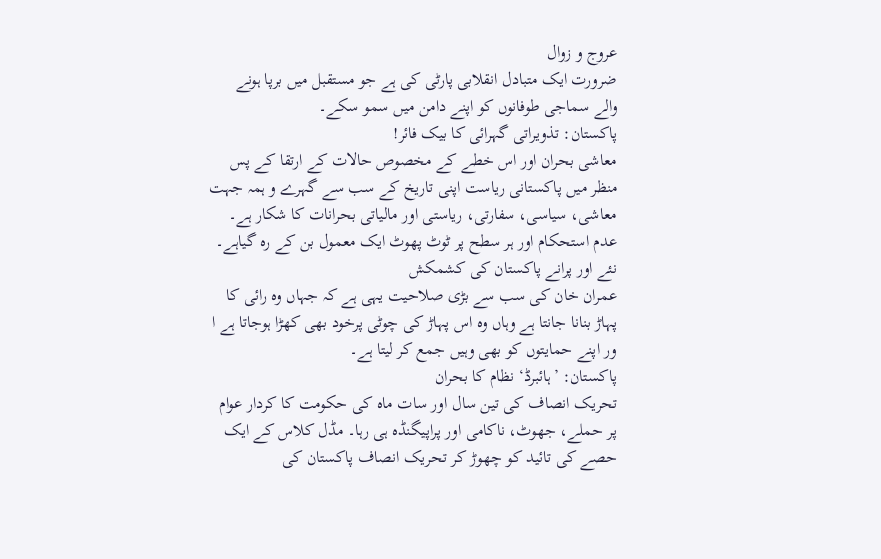عروج و زوال
ضرورت ایک متبادل انقلابی پارٹی کی ہے جو مستقبل میں برپا ہونے والے سماجی طوفانوں کو اپنے دامن میں سمو سکے۔
پاکستان: تذویراتی گہرائی کا بیک فائر!
معاشی بحران اور اس خطے کے مخصوص حالات کے ارتقا کے پس منظر میں پاکستانی ریاست اپنی تاریخ کے سب سے گہرے و ہمہ جہت معاشی، سیاسی، سفارتی، ریاستی اور مالیاتی بحرانات کا شکار ہے۔ عدم استحکام اور ہر سطح پر ٹوٹ پھوٹ ایک معمول بن کے رہ گیاہے۔
نئے اور پرانے پاکستان کی کشمکش
عمران خان کی سب سے بڑی صلاحیت یہی ہے کہ جہاں وہ رائی کا پہاڑ بنانا جانتا ہے وہاں وہ اس پہاڑ کی چوٹی پرخود بھی کھڑا ہوجاتا ہے ا ور اپنے حمایتوں کو بھی وہیں جمع کر لیتا ہے۔
پاکستان: ’ہائبرڈ‘ نظام کا بحران
تحریک انصاف کی تین سال اور سات ماہ کی حکومت کا کردار عوام پر حملے، جھوٹ، ناکامی اور پراپیگنڈہ ہی رہا۔ مڈل کلاس کے ایک حصے کی تائید کو چھوڑ کر تحریک انصاف پاکستان کی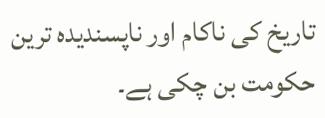تاریخ کی ناکام اور ناپسندیدہ ترین حکومت بن چکی ہے۔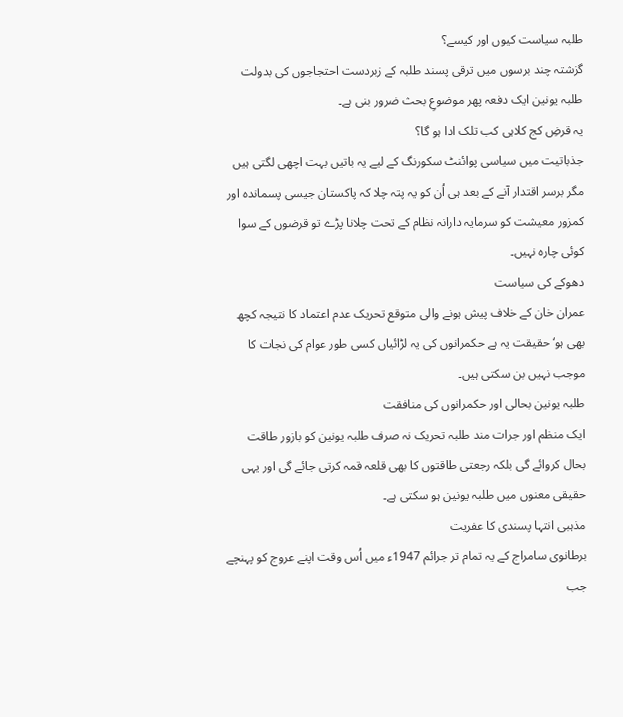طلبہ سیاست کیوں اور کیسے؟
گزشتہ چند برسوں میں ترقی پسند طلبہ کے زبردست احتجاجوں کی بدولت طلبہ یونین ایک دفعہ پھر موضوعِ بحث ضرور بنی ہے۔
یہ قرضِ کج کلاہی کب تلک ادا ہو گا؟
جذباتیت میں سیاسی پوائنٹ سکورنگ کے لیے یہ باتیں بہت اچھی لگتی ہیں مگر برسر اقتدار آنے کے بعد ہی اُن کو یہ پتہ چلا کہ پاکستان جیسی پسماندہ اور کمزور معیشت کو سرمایہ دارانہ نظام کے تحت چلانا پڑے تو قرضوں کے سوا کوئی چارہ نہیں۔
دھوکے کی سیاست
عمران خان کے خلاف پیش ہونے والی متوقع تحریک عدم اعتماد کا نتیجہ کچھ بھی ہو‘ حقیقت یہ ہے حکمرانوں کی یہ لڑائیاں کسی طور عوام کی نجات کا موجب نہیں بن سکتی ہیں۔
طلبہ یونین بحالی اور حکمرانوں کی منافقت
ایک منظم اور جرات مند طلبہ تحریک نہ صرف طلبہ یونین کو بازور طاقت بحال کروائے گی بلکہ رجعتی طاقتوں کا بھی قلعہ قمہ کرتی جائے گی اور یہی حقیقی معنوں میں طلبہ یونین ہو سکتی ہے۔
مذہبی انتہا پسندی کا عفریت
برطانوی سامراج کے یہ تمام تر جرائم 1947ء میں اُس وقت اپنے عروج کو پہنچے جب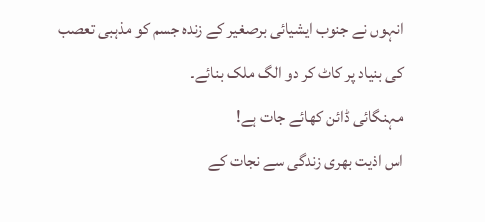انہوں نے جنوب ایشیائی برصغیر کے زندہ جسم کو مذہبی تعصب کی بنیاد پر کاٹ کر دو الگ ملک بنائے۔
مہنگائی ڈائن کھائے جات ہے!
اس اذیت بھری زندگی سے نجات کے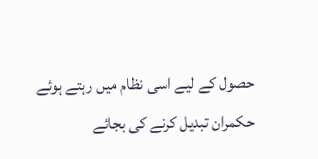حصول کے لیے اسی نظام میں رہتے ہوئے حکمران تبدیل کرنے کی بجائے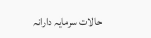حالات سرمایہ دارانہ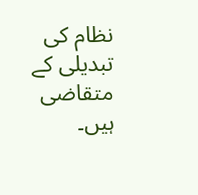نظام کی تبدیلی کے متقاضی ہیں۔